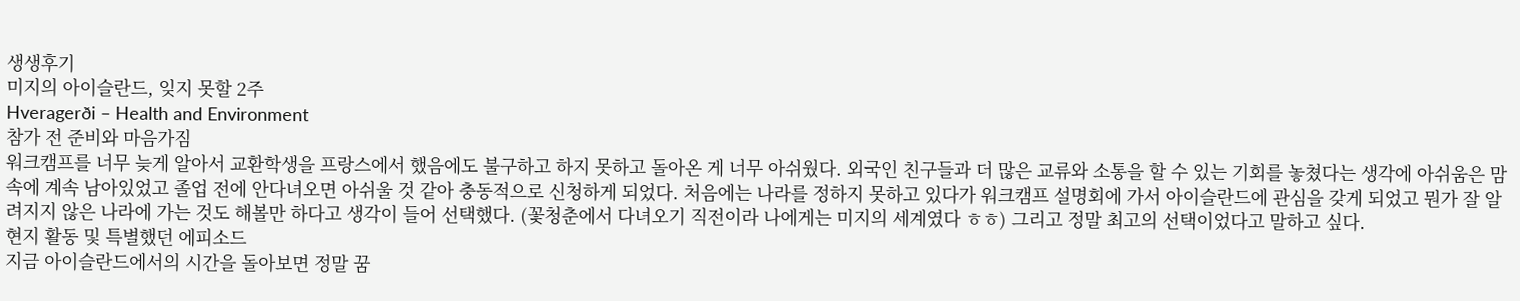생생후기
미지의 아이슬란드, 잊지 못할 2주
Hveragerði – Health and Environment
참가 전 준비와 마음가짐
워크캠프를 너무 늦게 알아서 교환학생을 프랑스에서 했음에도 불구하고 하지 못하고 돌아온 게 너무 아쉬웠다. 외국인 친구들과 더 많은 교류와 소통을 할 수 있는 기회를 놓쳤다는 생각에 아쉬움은 맘 속에 계속 남아있었고 졸업 전에 안다녀오면 아쉬울 것 같아 충동적으로 신청하게 되었다. 처음에는 나라를 정하지 못하고 있다가 워크캠프 설명회에 가서 아이슬란드에 관심을 갖게 되었고 뭔가 잘 알려지지 않은 나라에 가는 것도 해볼만 하다고 생각이 들어 선택했다. (꽃청춘에서 다녀오기 직전이라 나에게는 미지의 세계였다 ㅎㅎ) 그리고 정말 최고의 선택이었다고 말하고 싶다.
현지 활동 및 특별했던 에피소드
지금 아이슬란드에서의 시간을 돌아보면 정말 꿈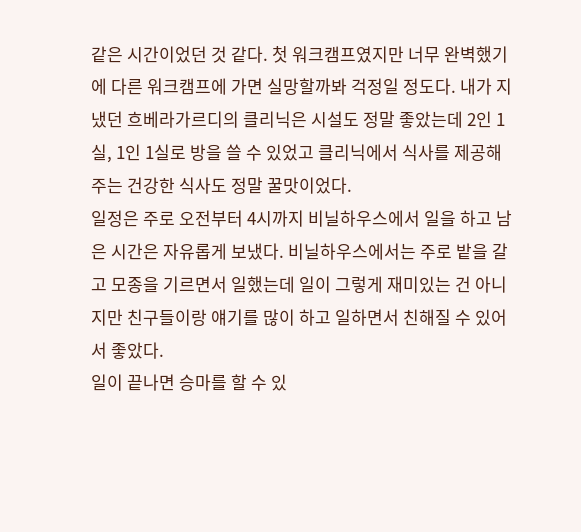같은 시간이었던 것 같다. 첫 워크캠프였지만 너무 완벽했기에 다른 워크캠프에 가면 실망할까봐 걱정일 정도다. 내가 지냈던 흐베라가르디의 클리닉은 시설도 정말 좋았는데 2인 1실, 1인 1실로 방을 쓸 수 있었고 클리닉에서 식사를 제공해주는 건강한 식사도 정말 꿀맛이었다.
일정은 주로 오전부터 4시까지 비닐하우스에서 일을 하고 남은 시간은 자유롭게 보냈다. 비닐하우스에서는 주로 밭을 갈고 모종을 기르면서 일했는데 일이 그렇게 재미있는 건 아니지만 친구들이랑 얘기를 많이 하고 일하면서 친해질 수 있어서 좋았다.
일이 끝나면 승마를 할 수 있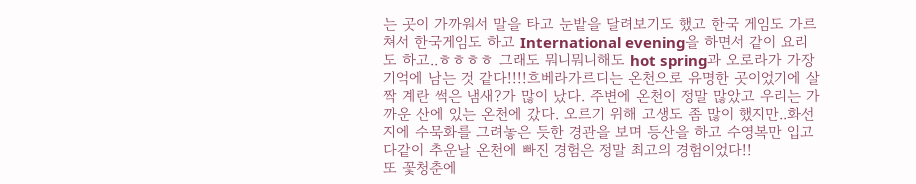는 곳이 가까워서 말을 타고 눈밭을 달려보기도 했고 한국 게임도 가르쳐서 한국게임도 하고 International evening을 하면서 같이 요리도 하고..ㅎㅎㅎㅎ 그래도 뭐니뭐니해도 hot spring과 오로라가 가장 기억에 남는 것 같다!!!!흐베라가르디는 온천으로 유명한 곳이었기에 살짝 계란 썩은 냄새?가 많이 났다. 주변에 온천이 정말 많았고 우리는 가까운 산에 있는 온천에 갔다. 오르기 위해 고생도 좀 많이 했지만..화선지에 수묵화를 그려놓은 듯한 경관을 보며 등산을 하고 수영복만 입고 다같이 추운날 온천에 빠진 경험은 정말 최고의 경험이었다!!
또 꽃청춘에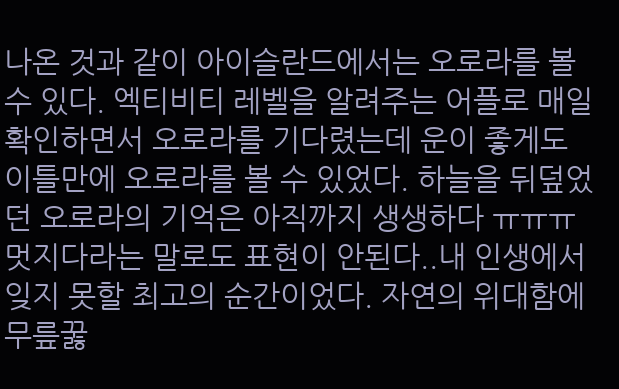나온 것과 같이 아이슬란드에서는 오로라를 볼 수 있다. 엑티비티 레벨을 알려주는 어플로 매일 확인하면서 오로라를 기다렸는데 운이 좋게도 이틀만에 오로라를 볼 수 있었다. 하늘을 뒤덮었던 오로라의 기억은 아직까지 생생하다 ㅠㅠㅠ 멋지다라는 말로도 표현이 안된다..내 인생에서 잊지 못할 최고의 순간이었다. 자연의 위대함에 무릎꿇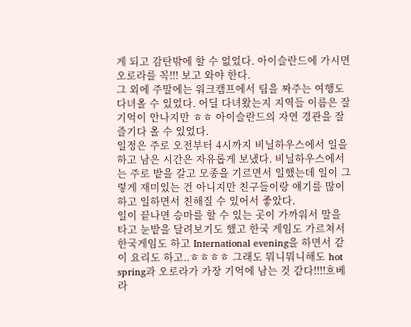게 되고 감탄밖에 할 수 없었다. 아이슬란드에 가시면 오로라를 꼭!!! 보고 와야 한다.
그 외에 주말에는 워크캠프에서 팀을 짜주는 여행도 다녀올 수 있었다. 어딜 다녀왔는지 지역들 이름은 잘 기억이 안나지만 ㅎㅎ 아이슬란드의 자연 경관을 잘 즐기다 올 수 있었다.
일정은 주로 오전부터 4시까지 비닐하우스에서 일을 하고 남은 시간은 자유롭게 보냈다. 비닐하우스에서는 주로 밭을 갈고 모종을 기르면서 일했는데 일이 그렇게 재미있는 건 아니지만 친구들이랑 얘기를 많이 하고 일하면서 친해질 수 있어서 좋았다.
일이 끝나면 승마를 할 수 있는 곳이 가까워서 말을 타고 눈밭을 달려보기도 했고 한국 게임도 가르쳐서 한국게임도 하고 International evening을 하면서 같이 요리도 하고..ㅎㅎㅎㅎ 그래도 뭐니뭐니해도 hot spring과 오로라가 가장 기억에 남는 것 같다!!!!흐베라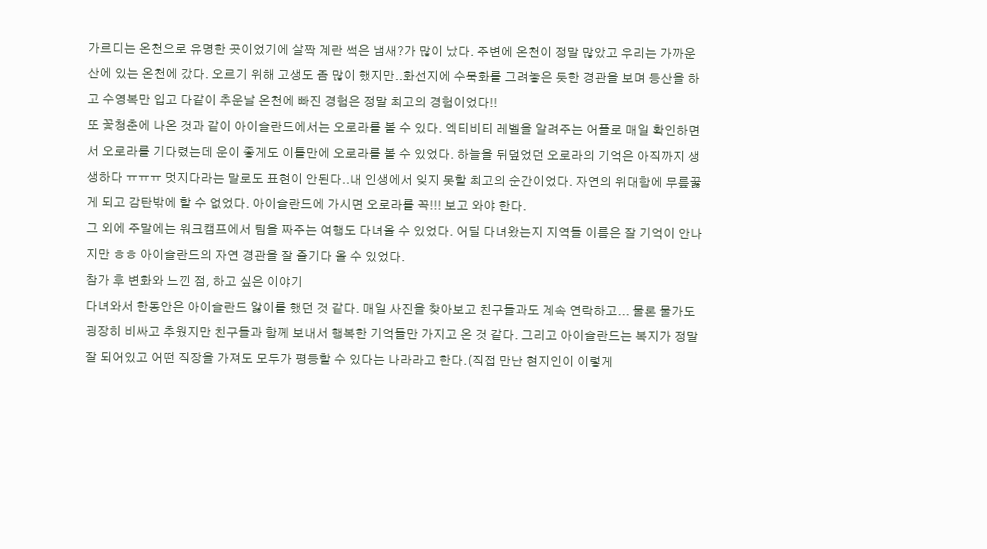가르디는 온천으로 유명한 곳이었기에 살짝 계란 썩은 냄새?가 많이 났다. 주변에 온천이 정말 많았고 우리는 가까운 산에 있는 온천에 갔다. 오르기 위해 고생도 좀 많이 했지만..화선지에 수묵화를 그려놓은 듯한 경관을 보며 등산을 하고 수영복만 입고 다같이 추운날 온천에 빠진 경험은 정말 최고의 경험이었다!!
또 꽃청춘에 나온 것과 같이 아이슬란드에서는 오로라를 볼 수 있다. 엑티비티 레벨을 알려주는 어플로 매일 확인하면서 오로라를 기다렸는데 운이 좋게도 이틀만에 오로라를 볼 수 있었다. 하늘을 뒤덮었던 오로라의 기억은 아직까지 생생하다 ㅠㅠㅠ 멋지다라는 말로도 표현이 안된다..내 인생에서 잊지 못할 최고의 순간이었다. 자연의 위대함에 무릎꿇게 되고 감탄밖에 할 수 없었다. 아이슬란드에 가시면 오로라를 꼭!!! 보고 와야 한다.
그 외에 주말에는 워크캠프에서 팀을 짜주는 여행도 다녀올 수 있었다. 어딜 다녀왔는지 지역들 이름은 잘 기억이 안나지만 ㅎㅎ 아이슬란드의 자연 경관을 잘 즐기다 올 수 있었다.
참가 후 변화와 느낀 점, 하고 싶은 이야기
다녀와서 한동안은 아이슬란드 앓이를 했던 것 같다. 매일 사진을 찾아보고 친구들과도 계속 연락하고... 물론 물가도 굉장히 비싸고 추웠지만 친구들과 함께 보내서 행복한 기억들만 가지고 온 것 같다. 그리고 아이슬란드는 복지가 정말 잘 되어있고 어떤 직장을 가져도 모두가 평등할 수 있다는 나라라고 한다.(직접 만난 현지인이 이렇게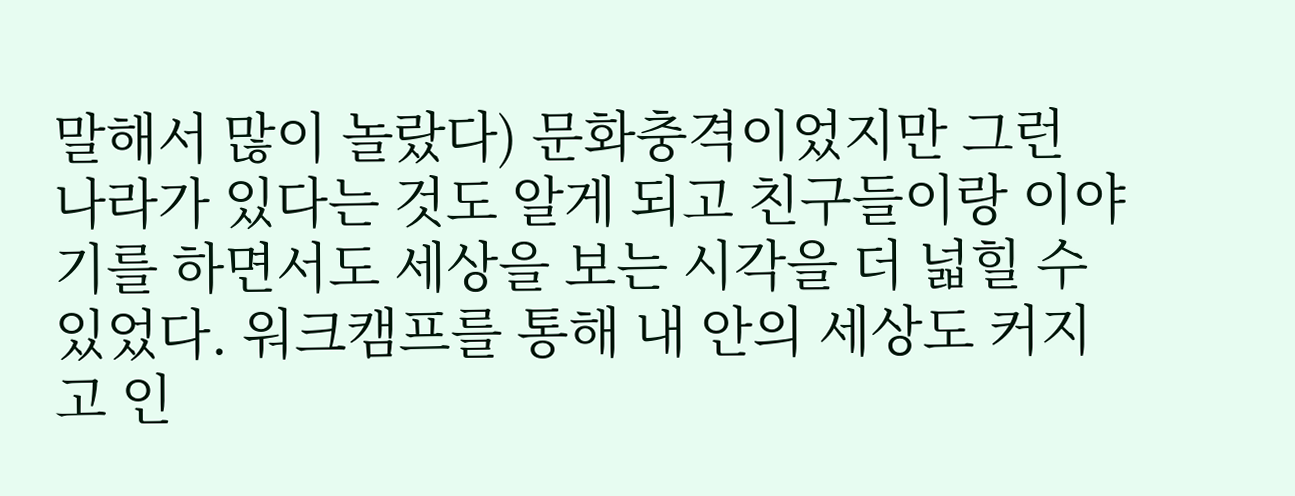말해서 많이 놀랐다) 문화충격이었지만 그런 나라가 있다는 것도 알게 되고 친구들이랑 이야기를 하면서도 세상을 보는 시각을 더 넓힐 수 있었다. 워크캠프를 통해 내 안의 세상도 커지고 인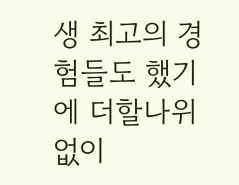생 최고의 경험들도 했기에 더할나위 없이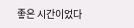좋은 시간이었다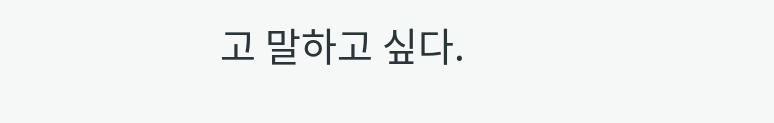고 말하고 싶다.